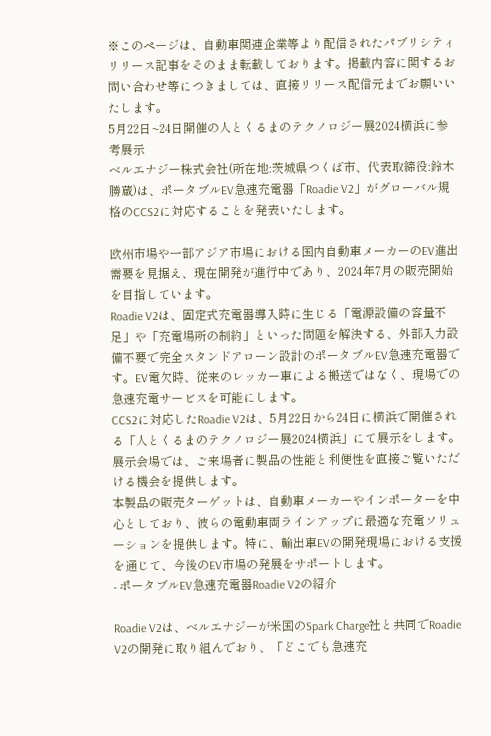※このページは、自動車関連企業等より配信されたパブリシティリリース記事をそのまま転載しております。掲載内容に関するお問い合わせ等につきましては、直接リリース配信元までお願いいたします。
5月22日~24日開催の人とくるまのテクノロジー展2024横浜に参考展示
ベルエナジー株式会社(所在地:茨城県つくば市、代表取締役:鈴木勝蔵)は、ポータブルEV急速充電器「Roadie V2」がグローバル規格のCCS2に対応することを発表いたします。

欧州市場や一部アジア市場における国内自動車メーカーのEV進出需要を見据え、現在開発が進行中であり、2024年7月の販売開始を目指しています。
Roadie V2は、固定式充電器導入時に生じる「電源設備の容量不足」や「充電場所の制約」といった問題を解決する、外部入力設備不要で完全スタンドアローン設計のポータブルEV急速充電器です。EV電欠時、従来のレッカー車による搬送ではなく、現場での急速充電サービスを可能にします。
CCS2に対応したRoadie V2は、5月22日から24日に横浜で開催される「人とくるまのテクノロジー展2024横浜」にて展示をします。展示会場では、ご来場者に製品の性能と利便性を直接ご覧いただける機会を提供します。
本製品の販売ターゲットは、自動車メーカーやインポーターを中心としており、彼らの電動車両ラインアップに最適な充電ソリューションを提供します。特に、輸出車EVの開発現場における支援を通じて、今後のEV市場の発展をサポートします。
- ポータブルEV急速充電器Roadie V2の紹介

Roadie V2は、ベルエナジーが米国のSpark Charge社と共同でRoadie V2の開発に取り組んでおり、「どこでも急速充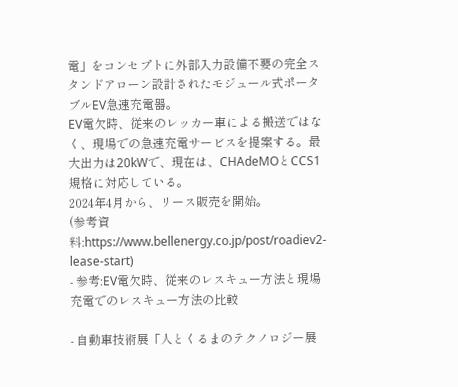電」をコンセプトに外部入力設備不要の完全スタンドアローン設計されたモジュール式ポータブルEV急速充電器。
EV電欠時、従来のレッカー車による搬送ではなく、現場での急速充電サービスを提案する。最大出力は20kWで、現在は、CHAdeMOとCCS1規格に対応している。
2024年4月から、リース販売を開始。
(参考資料:https://www.bellenergy.co.jp/post/roadiev2-lease-start)
- 参考:EV電欠時、従来のレスキュー方法と現場充電でのレスキュー方法の比較

- 自動車技術展「人とくるまのテクノロジー展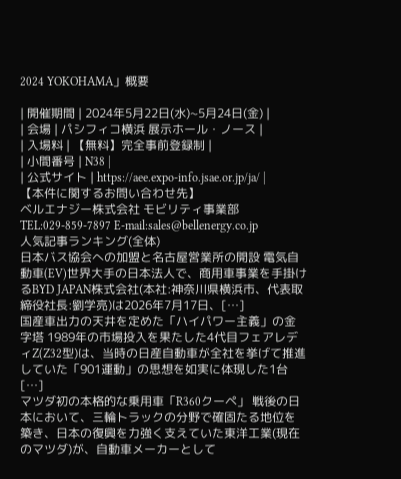2024 YOKOHAMA」概要

| 開催期間 | 2024年5月22日(水)~5月24日(金) |
| 会場 | パシフィコ横浜 展示ホール・ノース |
| 入場料 | 【無料】完全事前登録制 |
| 小間番号 | N38 |
| 公式サイト | https://aee.expo-info.jsae.or.jp/ja/ |
【本件に関するお問い合わせ先】
ベルエナジー株式会社 モビリティ事業部
TEL:029-859-7897 E-mail:sales@bellenergy.co.jp
人気記事ランキング(全体)
日本バス協会への加盟と名古屋営業所の開設 電気自動車(EV)世界大手の日本法人で、商用車事業を手掛けるBYD JAPAN株式会社(本社:神奈川県横浜市、代表取締役社長:劉学亮)は2026年7月17日、[…]
国産車出力の天井を定めた「ハイパワー主義」の金字塔 1989年の市場投入を果たした4代目フェアレディZ(Z32型)は、当時の日産自動車が全社を挙げて推進していた「901運動」の思想を如実に体現した1台[…]
マツダ初の本格的な乗用車「R360クーペ」 戦後の日本において、三輪トラックの分野で確固たる地位を築き、日本の復興を力強く支えていた東洋工業(現在のマツダ)が、自動車メーカーとして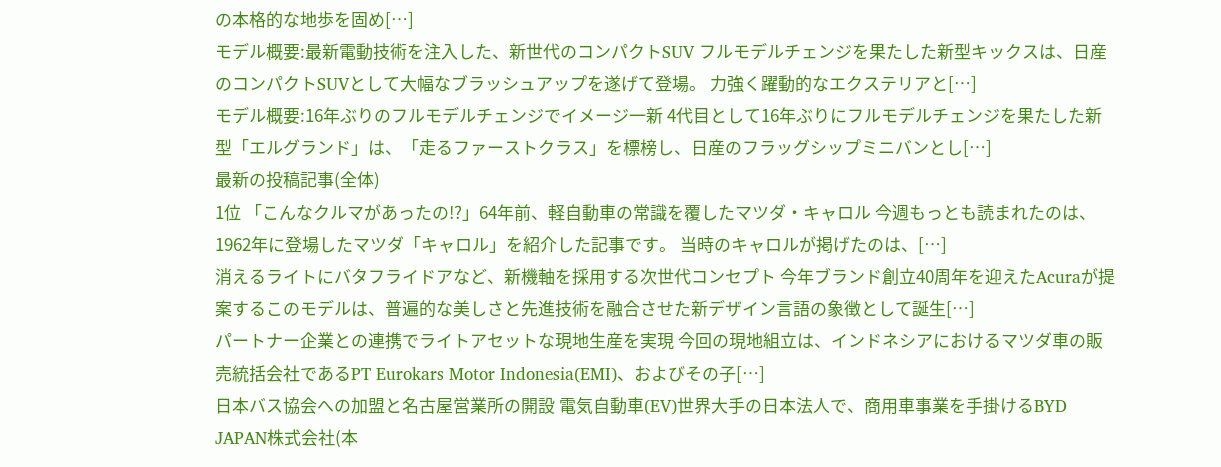の本格的な地歩を固め[…]
モデル概要:最新電動技術を注入した、新世代のコンパクトSUV フルモデルチェンジを果たした新型キックスは、日産のコンパクトSUVとして大幅なブラッシュアップを遂げて登場。 力強く躍動的なエクステリアと[…]
モデル概要:16年ぶりのフルモデルチェンジでイメージ一新 4代目として16年ぶりにフルモデルチェンジを果たした新型「エルグランド」は、「走るファーストクラス」を標榜し、日産のフラッグシップミニバンとし[…]
最新の投稿記事(全体)
1位 「こんなクルマがあったの!?」64年前、軽自動車の常識を覆したマツダ・キャロル 今週もっとも読まれたのは、1962年に登場したマツダ「キャロル」を紹介した記事です。 当時のキャロルが掲げたのは、[…]
消えるライトにバタフライドアなど、新機軸を採用する次世代コンセプト 今年ブランド創立40周年を迎えたAcuraが提案するこのモデルは、普遍的な美しさと先進技術を融合させた新デザイン言語の象徴として誕生[…]
パートナー企業との連携でライトアセットな現地生産を実現 今回の現地組立は、インドネシアにおけるマツダ車の販売統括会社であるPT Eurokars Motor Indonesia(EMI)、およびその子[…]
日本バス協会への加盟と名古屋営業所の開設 電気自動車(EV)世界大手の日本法人で、商用車事業を手掛けるBYD JAPAN株式会社(本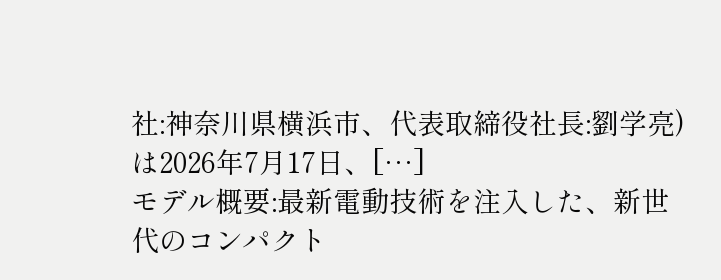社:神奈川県横浜市、代表取締役社長:劉学亮)は2026年7月17日、[…]
モデル概要:最新電動技術を注入した、新世代のコンパクト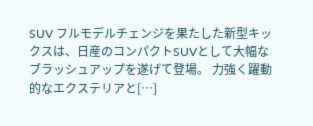SUV フルモデルチェンジを果たした新型キックスは、日産のコンパクトSUVとして大幅なブラッシュアップを遂げて登場。 力強く躍動的なエクステリアと[…]